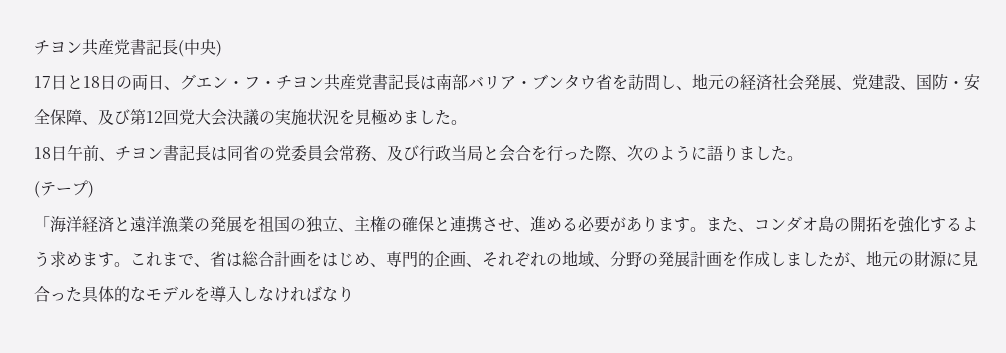チヨン共産党書記長(中央)
17日と18日の両日、グエン・フ・チヨン共産党書記長は南部バリア・ブンタウ省を訪問し、地元の経済社会発展、党建設、国防・安全保障、及び第12回党大会決議の実施状況を見極めました。
18日午前、チヨン書記長は同省の党委員会常務、及び行政当局と会合を行った際、次のように語りました。
(テープ)
「海洋経済と遠洋漁業の発展を祖国の独立、主権の確保と連携させ、進める必要があります。また、コンダオ島の開拓を強化するよう求めます。これまで、省は総合計画をはじめ、専門的企画、それぞれの地域、分野の発展計画を作成しましたが、地元の財源に見合った具体的なモデルを導入しなければなり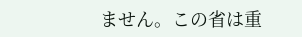ません。この省は重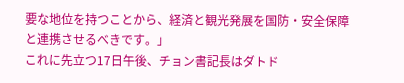要な地位を持つことから、経済と観光発展を国防・安全保障と連携させるべきです。」
これに先立つ17日午後、チョン書記長はダトド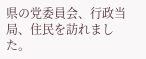県の党委員会、行政当局、住民を訪れました。